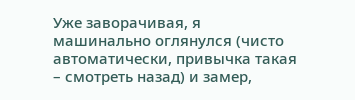Уже заворачивая, я машинально оглянулся (чисто автоматически, привычка такая – смотреть назад) и замер,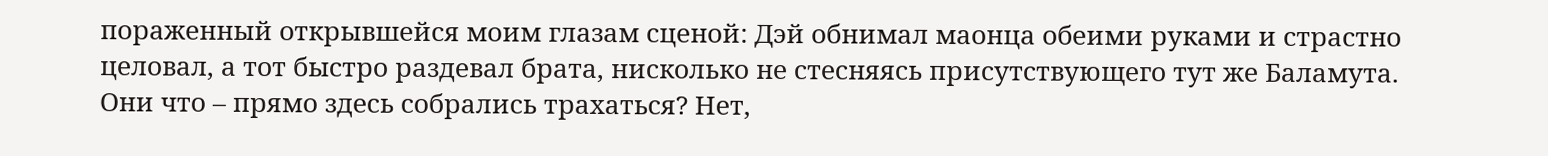пораженный открывшейся моим глазам сценой: Дэй обнимал маонца обеими руками и страстно целовал, а тот быстро раздевал брата, нисколько не стесняясь присутствующего тут же Баламута. Они что – прямо здесь собрались трахаться? Нет,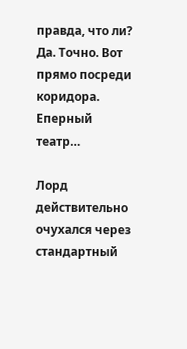правда, что ли? Да. Точно. Вот прямо посреди коридора. Еперный театр…

Лорд действительно очухался через стандартный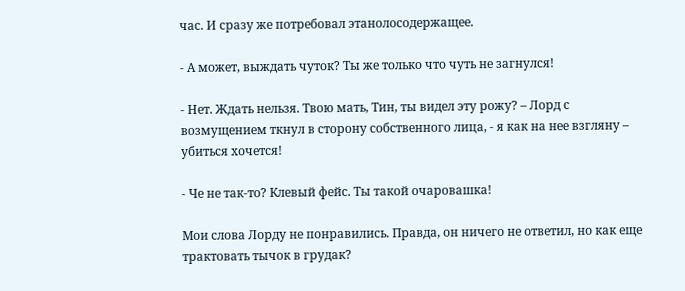час. И сразу же потребовал этанолосодержащее.

- А может, выждать чуток? Ты же только что чуть не загнулся!

- Нет. Ждать нельзя. Твою мать, Тин, ты видел эту рожу? – Лорд с возмущением ткнул в сторону собственного лица, - я как на нее взгляну – убиться хочется!

- Че не так-то? Клевый фейс. Ты такой очаровашка!

Мои слова Лорду не понравились. Правда, он ничего не ответил, но как еще трактовать тычок в грудак?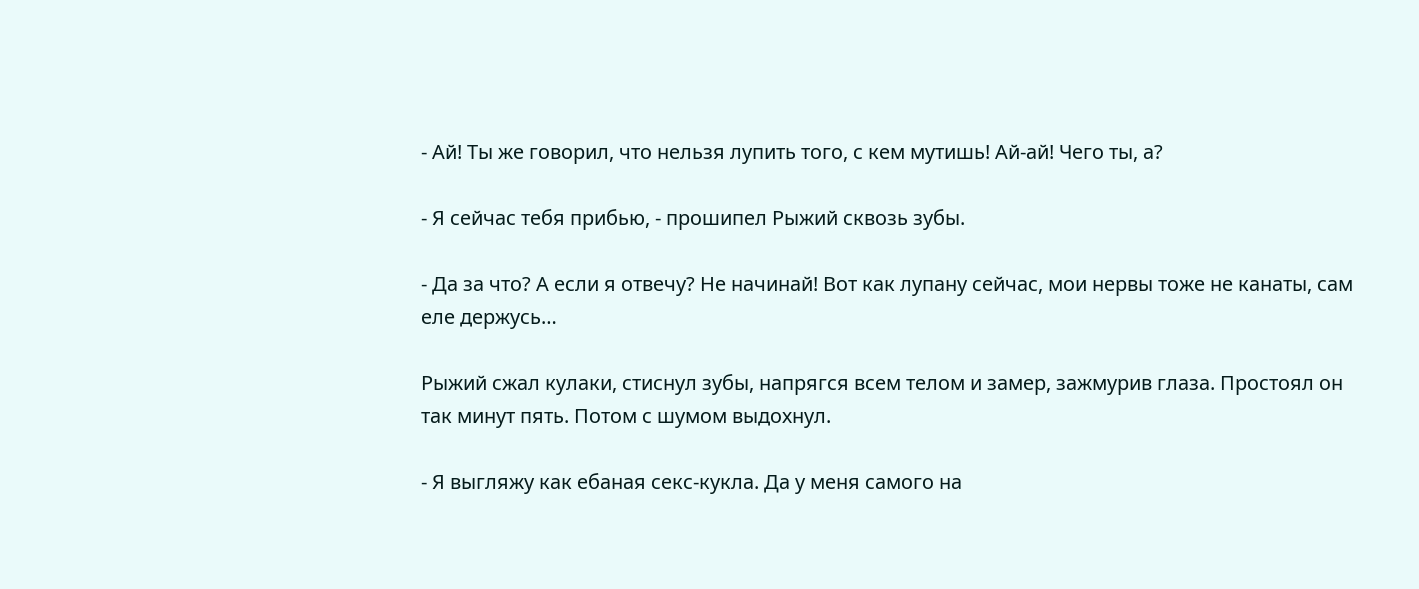- Ай! Ты же говорил, что нельзя лупить того, с кем мутишь! Ай-ай! Чего ты, а?

- Я сейчас тебя прибью, - прошипел Рыжий сквозь зубы.

- Да за что? А если я отвечу? Не начинай! Вот как лупану сейчас, мои нервы тоже не канаты, сам еле держусь…

Рыжий сжал кулаки, стиснул зубы, напрягся всем телом и замер, зажмурив глаза. Простоял он так минут пять. Потом с шумом выдохнул.

- Я выгляжу как ебаная секс-кукла. Да у меня самого на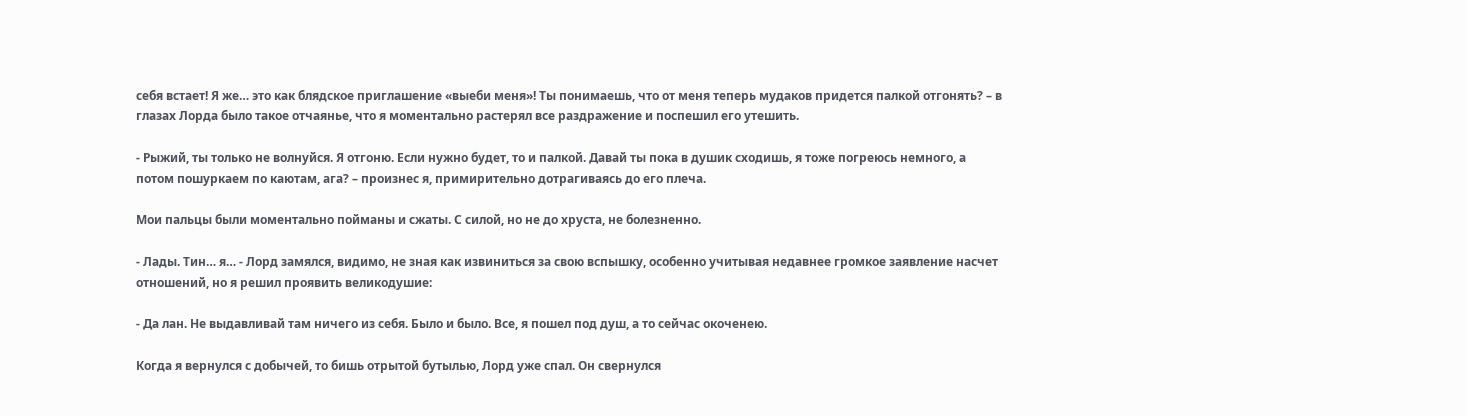себя встает! Я же… это как блядское приглашение «выеби меня»! Ты понимаешь, что от меня теперь мудаков придется палкой отгонять? – в глазах Лорда было такое отчаянье, что я моментально растерял все раздражение и поспешил его утешить.

- Рыжий, ты только не волнуйся. Я отгоню. Если нужно будет, то и палкой. Давай ты пока в душик сходишь, я тоже погреюсь немного, а потом пошуркаем по каютам, ага? – произнес я, примирительно дотрагиваясь до его плеча.

Мои пальцы были моментально пойманы и сжаты. С силой, но не до хруста, не болезненно.

- Лады. Тин… я… - Лорд замялся, видимо, не зная как извиниться за свою вспышку, особенно учитывая недавнее громкое заявление насчет отношений, но я решил проявить великодушие:

- Да лан. Не выдавливай там ничего из себя. Было и было. Все, я пошел под душ, а то сейчас окоченею.

Когда я вернулся с добычей, то бишь отрытой бутылью, Лорд уже спал. Он свернулся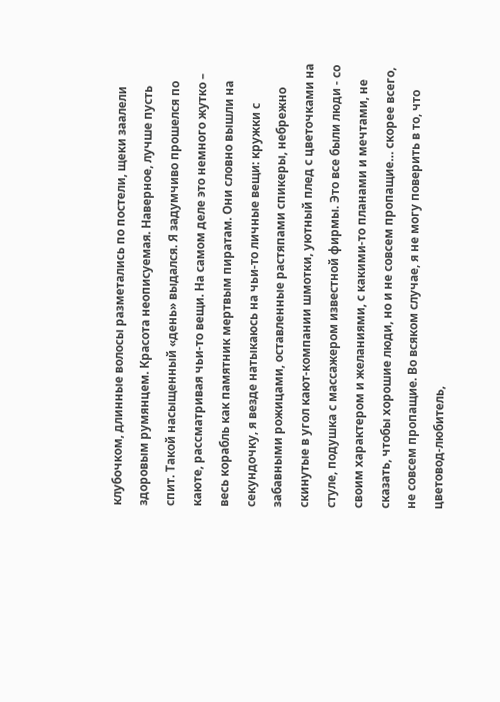клубочком, длинные волосы разметались по постели, щеки заалели здоровым румянцем. Красота неописуемая. Наверное, лучше пусть спит. Такой насыщенный «день» выдался. Я задумчиво прошелся по каюте, рассматривая чьи-то вещи. На самом деле это немного жутко – весь корабль как памятник мертвым пиратам. Они словно вышли на секундочку, я везде натыкаюсь на чьи-то личные вещи: кружки с забавными рожицами, оставленные растяпами спикеры, небрежно скинутые в угол кают-компании шмотки, уютный плед с цветочками на стуле, подушка с массажером известной фирмы. Это все были люди - со своим характером и желаниями, с какими-то планами и мечтами, не сказать, чтобы хорошие люди, но и не совсем пропащие… скорее всего, не совсем пропащие. Во всяком случае, я не могу поверить в то, что цветовод-любитель,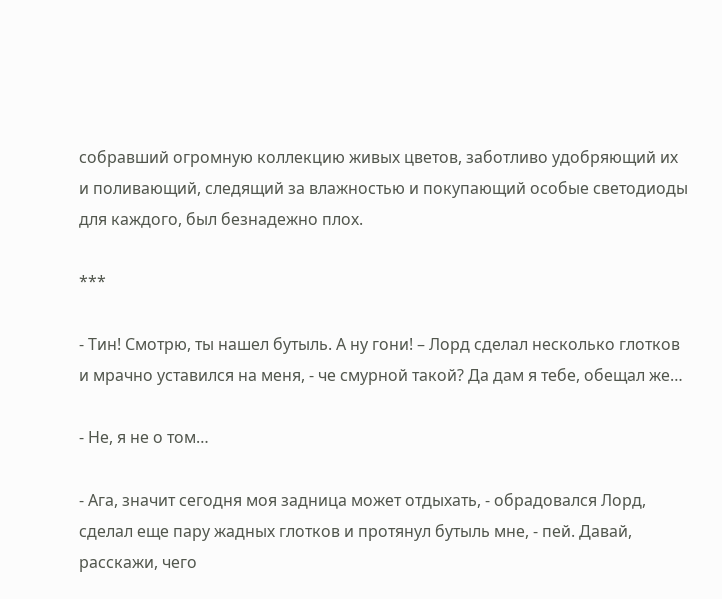собравший огромную коллекцию живых цветов, заботливо удобряющий их и поливающий, следящий за влажностью и покупающий особые светодиоды для каждого, был безнадежно плох.

***

- Тин! Смотрю, ты нашел бутыль. А ну гони! – Лорд сделал несколько глотков и мрачно уставился на меня, - че смурной такой? Да дам я тебе, обещал же…

- Не, я не о том…

- Ага, значит сегодня моя задница может отдыхать, - обрадовался Лорд, сделал еще пару жадных глотков и протянул бутыль мне, - пей. Давай, расскажи, чего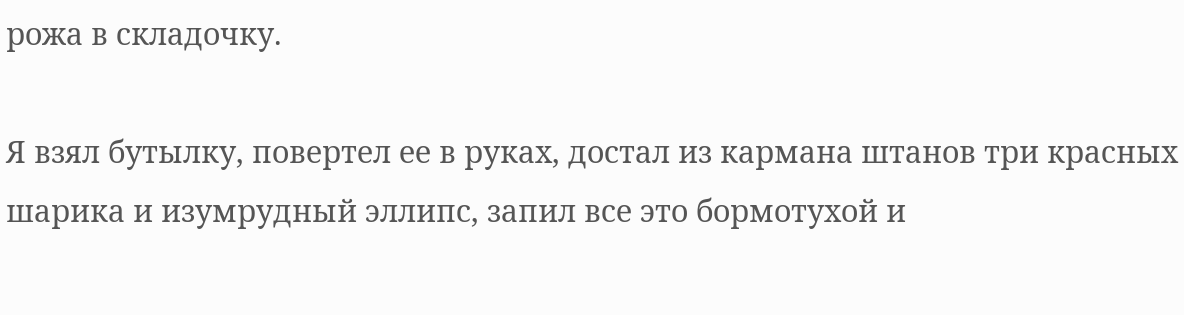рожа в складочку.

Я взял бутылку, повертел ее в руках, достал из кармана штанов три красных шарика и изумрудный эллипс, запил все это бормотухой и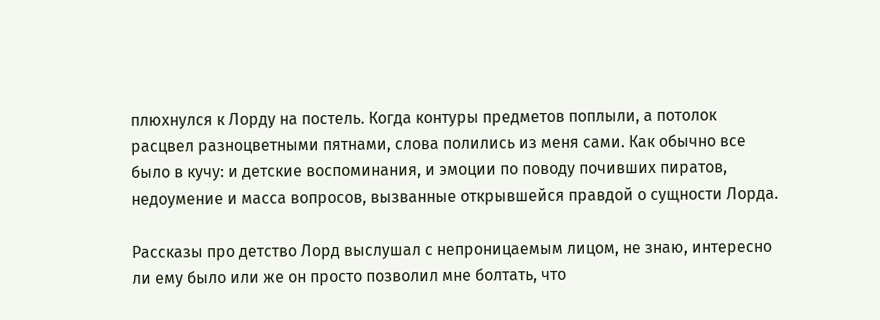плюхнулся к Лорду на постель. Когда контуры предметов поплыли, а потолок расцвел разноцветными пятнами, слова полились из меня сами. Как обычно все было в кучу: и детские воспоминания, и эмоции по поводу почивших пиратов, недоумение и масса вопросов, вызванные открывшейся правдой о сущности Лорда.

Рассказы про детство Лорд выслушал с непроницаемым лицом, не знаю, интересно ли ему было или же он просто позволил мне болтать, что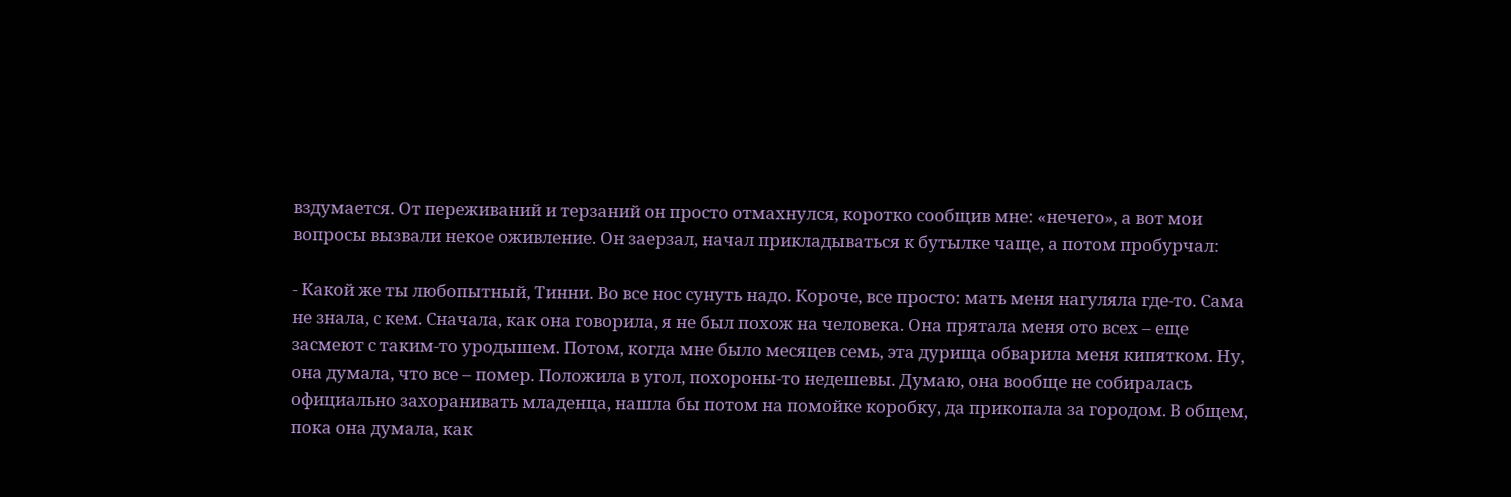вздумается. От переживаний и терзаний он просто отмахнулся, коротко сообщив мне: «нечего», а вот мои вопросы вызвали некое оживление. Он заерзал, начал прикладываться к бутылке чаще, а потом пробурчал:

- Какой же ты любопытный, Тинни. Во все нос сунуть надо. Короче, все просто: мать меня нагуляла где-то. Сама не знала, с кем. Сначала, как она говорила, я не был похож на человека. Она прятала меня ото всех – еще засмеют с таким-то уродышем. Потом, когда мне было месяцев семь, эта дурища обварила меня кипятком. Ну, она думала, что все – помер. Положила в угол, похороны-то недешевы. Думаю, она вообще не собиралась официально захоранивать младенца, нашла бы потом на помойке коробку, да прикопала за городом. В общем, пока она думала, как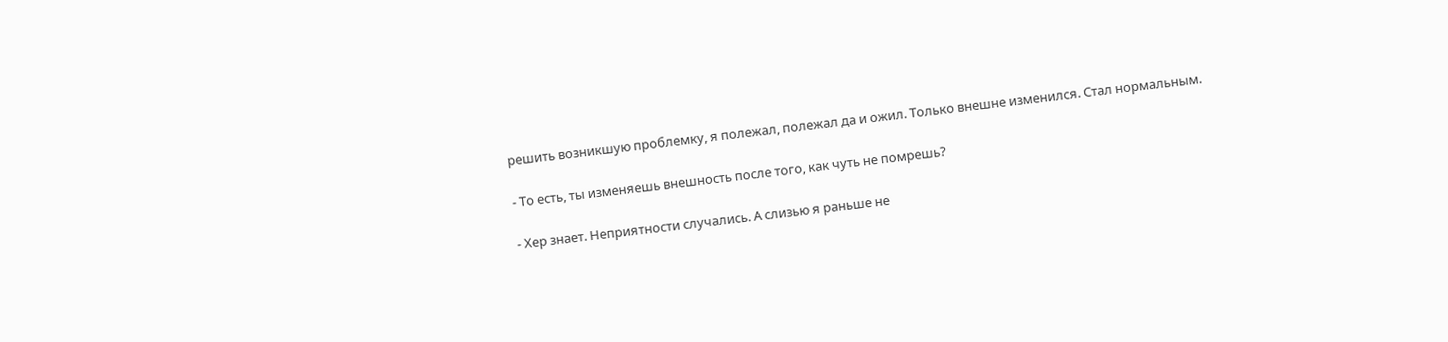решить возникшую проблемку, я полежал, полежал да и ожил. Только внешне изменился. Стал нормальным.

- То есть, ты изменяешь внешность после того, как чуть не помрешь?

- Хер знает. Неприятности случались. А слизью я раньше не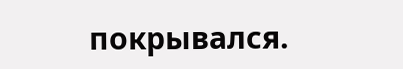покрывался.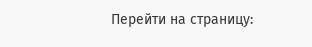Перейти на страницу: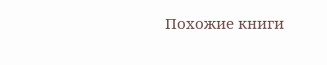Похожие книги